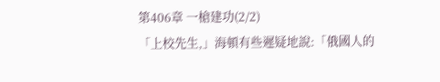第406章 一槍建功(2/2)
「上校先生,」海頓有些遲疑地說:「俄國人的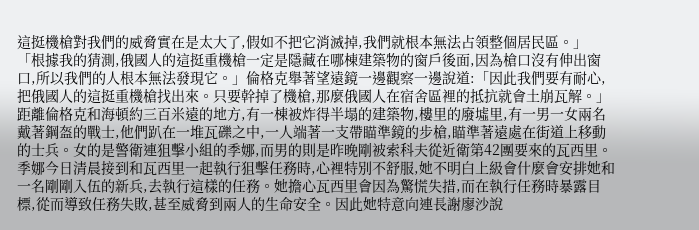這挺機槍對我們的威脅實在是太大了,假如不把它消滅掉,我們就根本無法占領整個居民區。」
「根據我的猜測,俄國人的這挺重機槍一定是隱藏在哪棟建築物的窗戶後面,因為槍口沒有伸出窗口,所以我們的人根本無法發現它。」倫格克舉著望遠鏡一邊觀察一邊說道:「因此我們要有耐心,把俄國人的這挺重機槍找出來。只要幹掉了機槍,那麼俄國人在宿舍區裡的抵抗就會土崩瓦解。」
距離倫格克和海頓約三百米遠的地方,有一棟被炸得半塌的建築物,樓里的廢墟里,有一男一女兩名戴著鋼盔的戰士,他們趴在一堆瓦礫之中,一人端著一支帶瞄準鏡的步槍,瞄準著遠處在街道上移動的士兵。女的是警衛連狙擊小組的季娜,而男的則是昨晚剛被索科夫從近衛第42團要來的瓦西里。
季娜今日清晨接到和瓦西里一起執行狙擊任務時,心裡特別不舒服,她不明白上級會什麼會安排她和一名剛剛入伍的新兵,去執行這樣的任務。她擔心瓦西里會因為驚慌失措,而在執行任務時暴露目標,從而導致任務失敗,甚至威脅到兩人的生命安全。因此她特意向連長謝廖沙說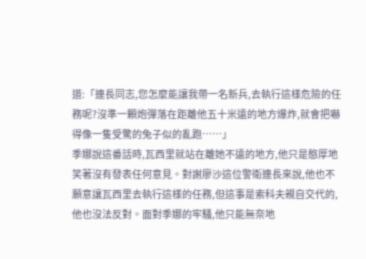道:「連長同志,您怎麼能讓我帶一名新兵,去執行這樣危險的任務呢?沒準一顆炮彈落在距離他五十米遠的地方爆炸,就會把嚇得像一隻受驚的兔子似的亂跑……」
季娜說這番話時,瓦西里就站在離她不遠的地方,他只是憨厚地笑著沒有發表任何意見。對謝廖沙這位警衛連長來說,他也不願意讓瓦西里去執行這樣的任務,但這事是索科夫親自交代的,他也沒法反對。面對季娜的牢騷,他只能無奈地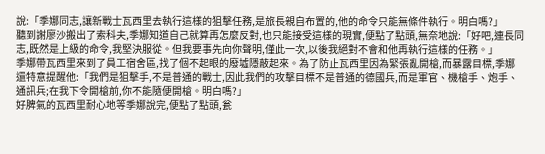說:「季娜同志,讓新戰士瓦西里去執行這樣的狙擊任務,是旅長親自布置的,他的命令只能無條件執行。明白嗎?」
聽到謝廖沙搬出了索科夫,季娜知道自己就算再怎麼反對,也只能接受這樣的現實,便點了點頭,無奈地說:「好吧,連長同志,既然是上級的命令,我堅決服從。但我要事先向你聲明,僅此一次,以後我絕對不會和他再執行這樣的任務。」
季娜帶瓦西里來到了員工宿舍區,找了個不起眼的廢墟隱蔽起來。為了防止瓦西里因為緊張亂開槍,而暴露目標,季娜還特意提醒他:「我們是狙擊手,不是普通的戰士,因此我們的攻擊目標不是普通的德國兵,而是軍官、機槍手、炮手、通訊兵;在我下令開槍前,你不能隨便開槍。明白嗎?」
好脾氣的瓦西里耐心地等季娜說完,便點了點頭,瓮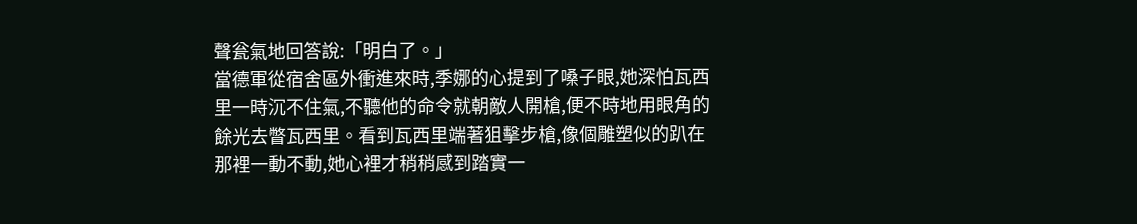聲瓮氣地回答說:「明白了。」
當德軍從宿舍區外衝進來時,季娜的心提到了嗓子眼,她深怕瓦西里一時沉不住氣,不聽他的命令就朝敵人開槍,便不時地用眼角的餘光去瞥瓦西里。看到瓦西里端著狙擊步槍,像個雕塑似的趴在那裡一動不動,她心裡才稍稍感到踏實一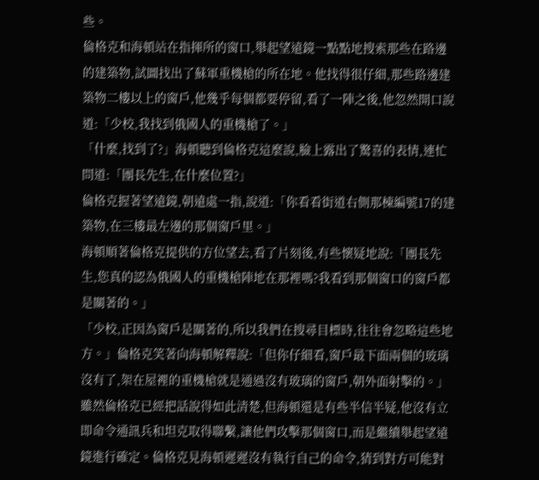些。
倫格克和海頓站在指揮所的窗口,舉起望遠鏡一點點地搜索那些在路邊的建築物,試圖找出了蘇軍重機槍的所在地。他找得很仔細,那些路邊建築物二樓以上的窗戶,他幾乎每個都要停留,看了一陣之後,他忽然開口說道:「少校,我找到俄國人的重機槍了。」
「什麼,找到了?」海頓聽到倫格克這麼說,臉上露出了驚喜的表情,連忙問道:「團長先生,在什麼位置?」
倫格克握著望遠鏡,朝遠處一指,說道:「你看看街道右側那棟編號17的建築物,在三樓最左邊的那個窗戶里。」
海頓順著倫格克提供的方位望去,看了片刻後,有些懷疑地說:「團長先生,您真的認為俄國人的重機槍陣地在那裡嗎?我看到那個窗口的窗戶都是關著的。」
「少校,正因為窗戶是關著的,所以我們在搜尋目標時,往往會忽略這些地方。」倫格克笑著向海頓解釋說:「但你仔細看,窗戶最下面兩個的玻璃沒有了,架在屋裡的重機槍就是通過沒有玻璃的窗戶,朝外面射擊的。」
雖然倫格克已經把話說得如此清楚,但海頓還是有些半信半疑,他沒有立即命令通訊兵和坦克取得聯繫,讓他們攻擊那個窗口,而是繼續舉起望遠鏡進行確定。倫格克見海頓遲遲沒有執行自己的命令,猜到對方可能對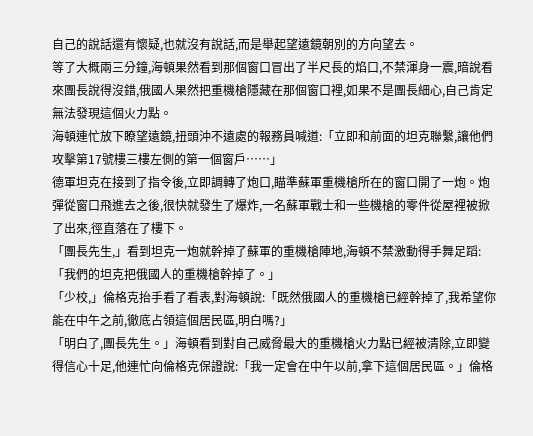自己的說話還有懷疑,也就沒有說話,而是舉起望遠鏡朝別的方向望去。
等了大概兩三分鐘,海頓果然看到那個窗口冒出了半尺長的焰口,不禁渾身一震,暗說看來團長說得沒錯,俄國人果然把重機槍隱藏在那個窗口裡,如果不是團長細心,自己肯定無法發現這個火力點。
海頓連忙放下瞭望遠鏡,扭頭沖不遠處的報務員喊道:「立即和前面的坦克聯繫,讓他們攻擊第17號樓三樓左側的第一個窗戶……」
德軍坦克在接到了指令後,立即調轉了炮口,瞄準蘇軍重機槍所在的窗口開了一炮。炮彈從窗口飛進去之後,很快就發生了爆炸,一名蘇軍戰士和一些機槍的零件從屋裡被掀了出來,徑直落在了樓下。
「團長先生,」看到坦克一炮就幹掉了蘇軍的重機槍陣地,海頓不禁激動得手舞足蹈:「我們的坦克把俄國人的重機槍幹掉了。」
「少校,」倫格克抬手看了看表,對海頓說:「既然俄國人的重機槍已經幹掉了,我希望你能在中午之前,徹底占領這個居民區,明白嗎?」
「明白了,團長先生。」海頓看到對自己威脅最大的重機槍火力點已經被清除,立即變得信心十足,他連忙向倫格克保證說:「我一定會在中午以前,拿下這個居民區。」倫格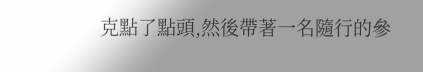克點了點頭,然後帶著一名隨行的參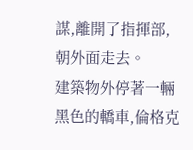謀,離開了指揮部,朝外面走去。
建築物外停著一輛黑色的轎車,倫格克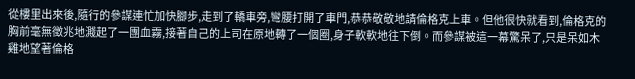從樓里出來後,隨行的參謀連忙加快腳步,走到了轎車旁,彎腰打開了車門,恭恭敬敬地請倫格克上車。但他很快就看到,倫格克的胸前毫無徵兆地濺起了一團血霧,接著自己的上司在原地轉了一個圈,身子軟軟地往下倒。而參謀被這一幕驚呆了,只是呆如木雞地望著倫格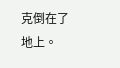克倒在了地上。